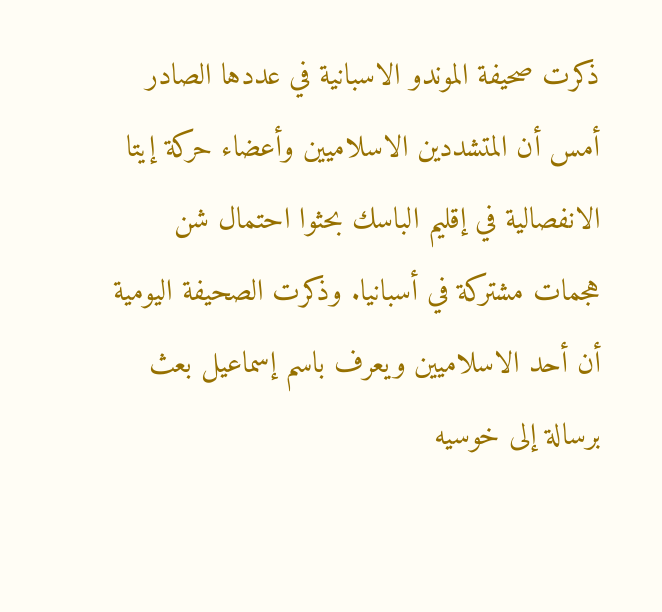ذكرت صحيفة الموندو الاسبانية في عددها الصادر أمس أن المتشددين الاسلاميين وأعضاء حركة إيتا الانفصالية في إقليم الباسك بحثوا احتمال شن هجمات مشتركة في أسبانيا. وذكرت الصحيفة اليومية أن أحد الاسلاميين ويعرف باسم إسماعيل بعث برسالة إلى خوسيه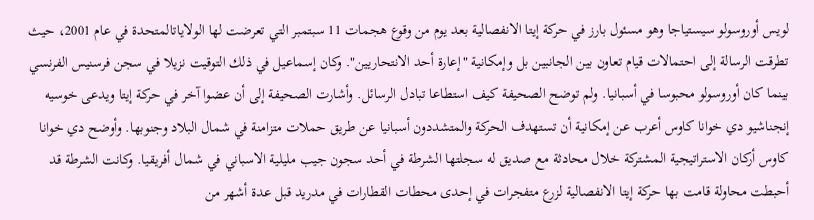لويس أوروسولو سيستياجا وهو مسئول بارز في حركة إيتا الانفصالية بعد يوم من وقوع هجمات 11 سبتمبر التي تعرضت لها الولاياتالمتحدة في عام 2001، حيث تطرقت الرسالة إلى احتمالات قيام تعاون بين الجانبين بل وإمكانية "إعارة أحد الانتحاريين". وكان إسماعيل في ذلك التوقيت نزيلا في سجن فرسنيس الفرنسي بينما كان أوروسولو محبوسا في أسبانيا. ولم توضح الصحيفة كيف استطاعا تبادل الرسائل. وأشارت الصحيفة إلى أن عضوا آخر في حركة إيتا ويدعى خوسيه إنجناشيو دي خوانا كاوس أعرب عن إمكانية أن تستهدف الحركة والمتشددون أسبانيا عن طريق حملات متزامنة في شمال البلاد وجنوبها. وأوضح دي خوانا كاوس أركان الاستراتيجية المشتركة خلال محادثة مع صديق له سجلتها الشرطة في أحد سجون جيب مليلية الاسباني في شمال أفريقيا. وكانت الشرطة قد أحبطت محاولة قامت بها حركة إيتا الانفصالية لزرع متفجرات في إحدى محطات القطارات في مدريد قبل عدة أشهر من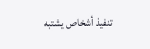تنفيذ أشخاص يشتبه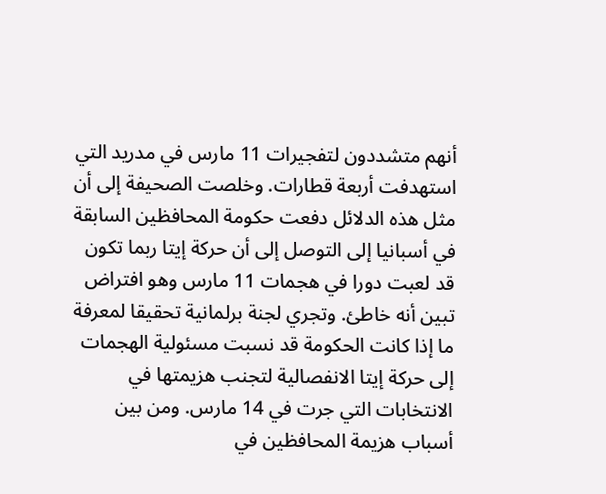أنهم متشددون لتفجيرات 11 مارس في مدريد التي استهدفت أربعة قطارات. وخلصت الصحيفة إلى أن مثل هذه الدلائل دفعت حكومة المحافظين السابقة في أسبانيا إلى التوصل إلى أن حركة إيتا ربما تكون قد لعبت دورا في هجمات 11 مارس وهو افتراض تبين أنه خاطئ. وتجري لجنة برلمانية تحقيقا لمعرفة ما إذا كانت الحكومة قد نسبت مسئولية الهجمات إلى حركة إيتا الانفصالية لتجنب هزيمتها في الانتخابات التي جرت في 14 مارس. ومن بين أسباب هزيمة المحافظين في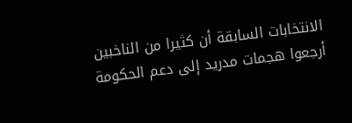الانتخابات السابقة أن كثيرا من الناخبين أرجعوا هجمات مدريد إلى دعم الحكومة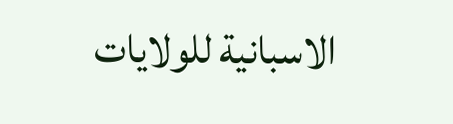الاسبانية للولايات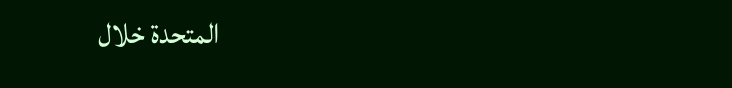المتحدة خلال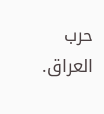حرب العراق.